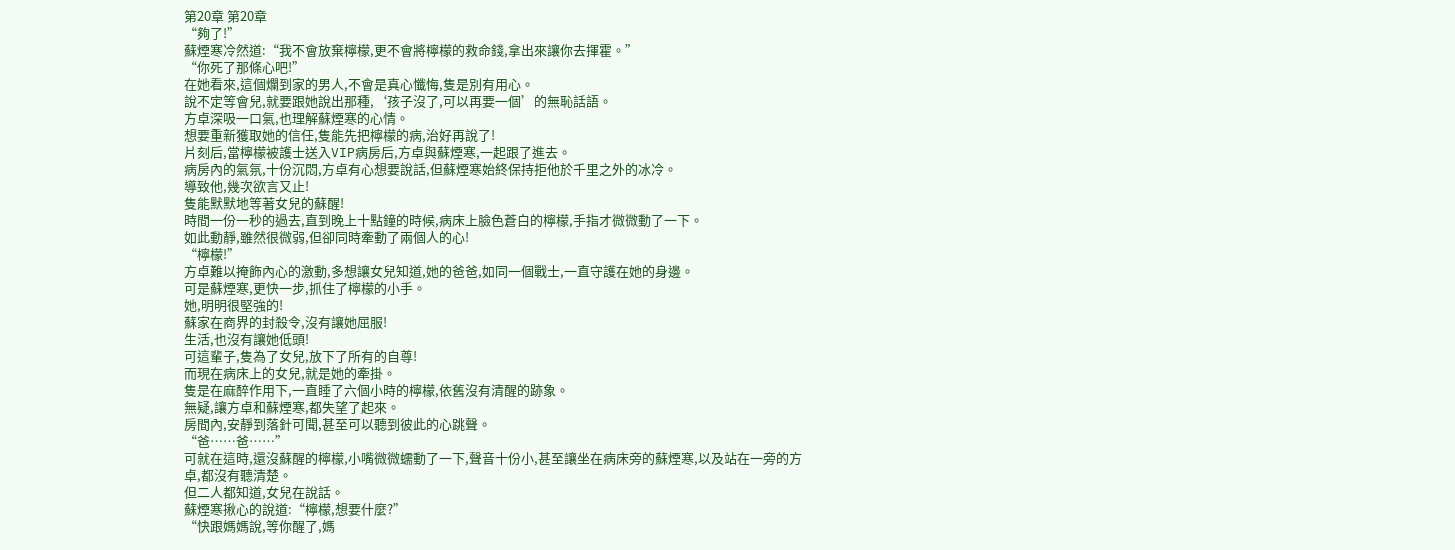第20章 第20章
“夠了!”
蘇煙寒冷然道:“我不會放棄檸檬,更不會將檸檬的救命錢,拿出來讓你去揮霍。”
“你死了那條心吧!”
在她看來,這個爛到家的男人,不會是真心懺悔,隻是別有用心。
說不定等會兒,就要跟她說出那種,‘孩子沒了,可以再要一個’的無恥話語。
方卓深吸一口氣,也理解蘇煙寒的心情。
想要重新獲取她的信任,隻能先把檸檬的病,治好再說了!
片刻后,當檸檬被護士送入VIP病房后,方卓與蘇煙寒,一起跟了進去。
病房內的氣氛,十份沉悶,方卓有心想要說話,但蘇煙寒始終保持拒他於千里之外的冰冷。
導致他,幾次欲言又止!
隻能默默地等著女兒的蘇醒!
時間一份一秒的過去,直到晚上十點鐘的時候,病床上臉色蒼白的檸檬,手指才微微動了一下。
如此動靜,雖然很微弱,但卻同時牽動了兩個人的心!
“檸檬!”
方卓難以掩飾內心的激動,多想讓女兒知道,她的爸爸,如同一個戰士,一直守護在她的身邊。
可是蘇煙寒,更快一步,抓住了檸檬的小手。
她,明明很堅強的!
蘇家在商界的封殺令,沒有讓她屈服!
生活,也沒有讓她低頭!
可這輩子,隻為了女兒,放下了所有的自尊!
而現在病床上的女兒,就是她的牽掛。
隻是在麻醉作用下,一直睡了六個小時的檸檬,依舊沒有清醒的跡象。
無疑,讓方卓和蘇煙寒,都失望了起來。
房間內,安靜到落針可聞,甚至可以聽到彼此的心跳聲。
“爸……爸……”
可就在這時,還沒蘇醒的檸檬,小嘴微微蠕動了一下,聲音十份小,甚至讓坐在病床旁的蘇煙寒,以及站在一旁的方卓,都沒有聽清楚。
但二人都知道,女兒在說話。
蘇煙寒揪心的說道:“檸檬,想要什麼?”
“快跟媽媽說,等你醒了,媽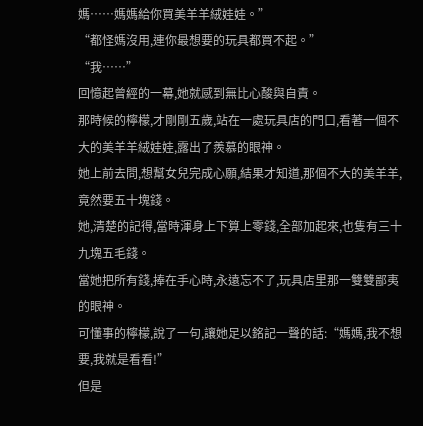媽……媽媽給你買美羊羊絨娃娃。”
“都怪媽沒用,連你最想要的玩具都買不起。”
“我……”
回憶起曾經的一幕,她就感到無比心酸與自責。
那時候的檸檬,才剛剛五歲,站在一處玩具店的門口,看著一個不大的美羊羊絨娃娃,露出了羨慕的眼神。
她上前去問,想幫女兒完成心願,結果才知道,那個不大的美羊羊,竟然要五十塊錢。
她,清楚的記得,當時渾身上下算上零錢,全部加起來,也隻有三十九塊五毛錢。
當她把所有錢,捧在手心時,永遠忘不了,玩具店里那一雙雙鄙夷的眼神。
可懂事的檸檬,說了一句,讓她足以銘記一聲的話:“媽媽,我不想要,我就是看看!”
但是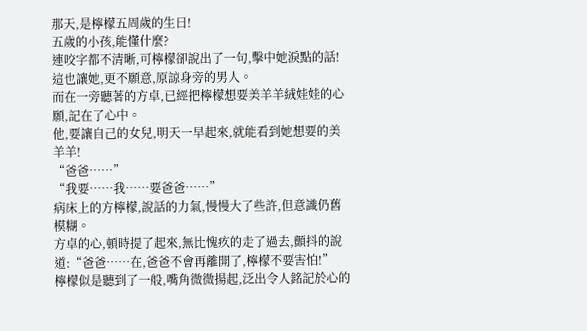那天,是檸檬五周歲的生日!
五歲的小孩,能懂什麼?
連咬字都不清晰,可檸檬卻說出了一句,擊中她淚點的話!
這也讓她,更不願意,原諒身旁的男人。
而在一旁聽著的方卓,已經把檸檬想要美羊羊絨娃娃的心願,記在了心中。
他,要讓自己的女兒,明天一早起來,就能看到她想要的美羊羊!
“爸爸……”
“我要……我……要爸爸……”
病床上的方檸檬,說話的力氣,慢慢大了些許,但意識仍舊模糊。
方卓的心,頓時提了起來,無比愧疚的走了過去,顫抖的說道:“爸爸……在,爸爸不會再離開了,檸檬不要害怕!”
檸檬似是聽到了一般,嘴角微微揚起,泛出令人銘記於心的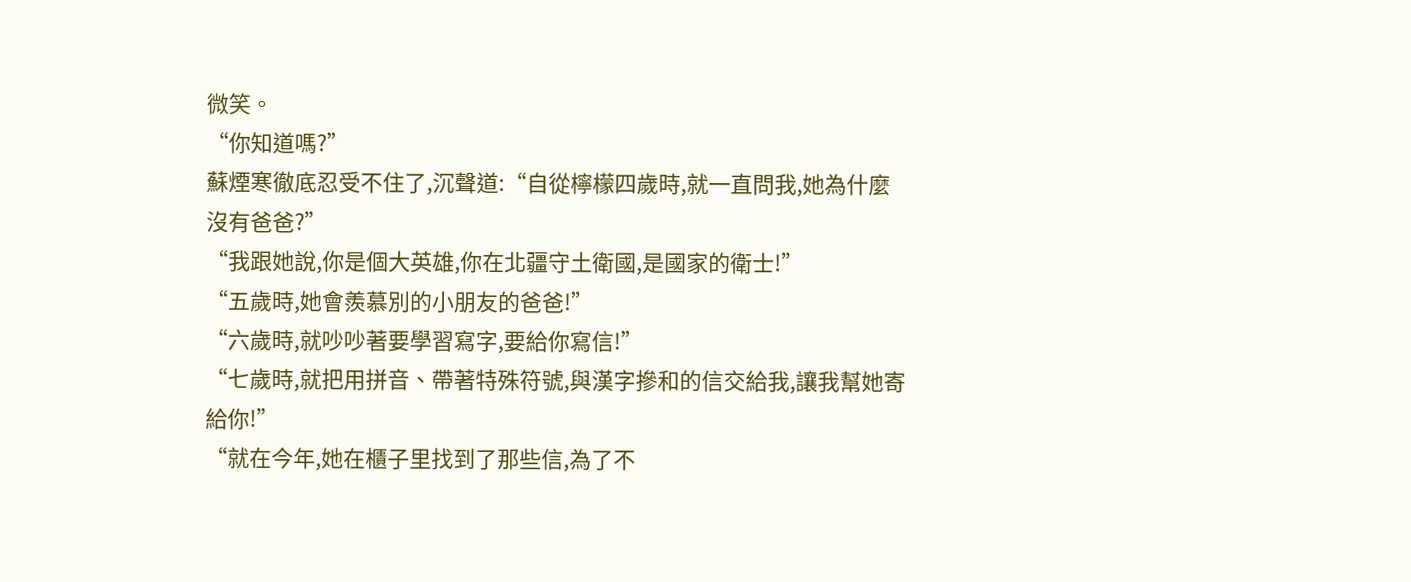微笑。
“你知道嗎?”
蘇煙寒徹底忍受不住了,沉聲道:“自從檸檬四歲時,就一直問我,她為什麼沒有爸爸?”
“我跟她說,你是個大英雄,你在北疆守土衛國,是國家的衛士!”
“五歲時,她會羨慕別的小朋友的爸爸!”
“六歲時,就吵吵著要學習寫字,要給你寫信!”
“七歲時,就把用拼音、帶著特殊符號,與漢字摻和的信交給我,讓我幫她寄給你!”
“就在今年,她在櫃子里找到了那些信,為了不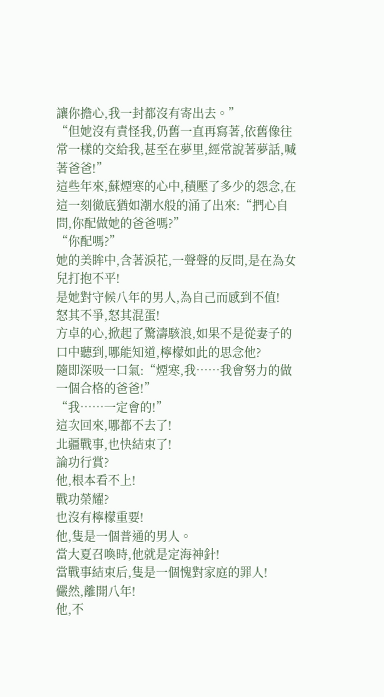讓你擔心,我一封都沒有寄出去。”
“但她沒有責怪我,仍舊一直再寫著,依舊像往常一樣的交給我,甚至在夢里,經常說著夢話,喊著爸爸!”
這些年來,蘇煙寒的心中,積壓了多少的怨念,在這一刻徹底猶如潮水般的涌了出來:“捫心自問,你配做她的爸爸嗎?”
“你配嗎?”
她的美眸中,含著淚花,一聲聲的反問,是在為女兒打抱不平!
是她對守候八年的男人,為自己而感到不值!
怒其不爭,怒其混蛋!
方卓的心,掀起了驚濤駭浪,如果不是從妻子的口中聽到,哪能知道,檸檬如此的思念他?
隨即深吸一口氣:“煙寒,我……我會努力的做一個合格的爸爸!”
“我……一定會的!”
這次回來,哪都不去了!
北疆戰事,也快結束了!
論功行賞?
他,根本看不上!
戰功榮耀?
也沒有檸檬重要!
他,隻是一個普通的男人。
當大夏召喚時,他就是定海神針!
當戰事結束后,隻是一個愧對家庭的罪人!
儼然,離開八年!
他,不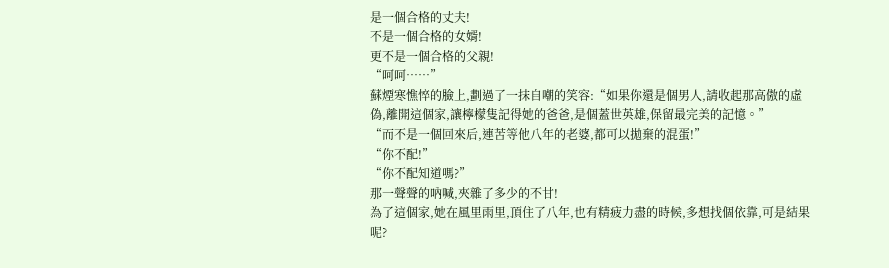是一個合格的丈夫!
不是一個合格的女婿!
更不是一個合格的父親!
“呵呵……”
蘇煙寒憔悴的臉上,劃過了一抹自嘲的笑容:“如果你還是個男人,請收起那高傲的虛偽,離開這個家,讓檸檬隻記得她的爸爸,是個蓋世英雄,保留最完美的記憶。”
“而不是一個回來后,連苦等他八年的老婆,都可以拋棄的混蛋!”
“你不配!”
“你不配知道嗎?”
那一聲聲的吶喊,夾雜了多少的不甘!
為了這個家,她在風里雨里,頂住了八年,也有精疲力盡的時候,多想找個依靠,可是結果呢?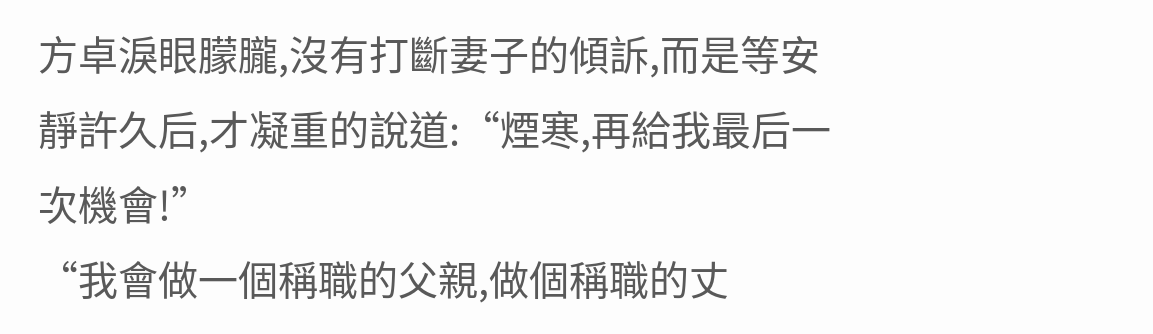方卓淚眼朦朧,沒有打斷妻子的傾訴,而是等安靜許久后,才凝重的說道:“煙寒,再給我最后一次機會!”
“我會做一個稱職的父親,做個稱職的丈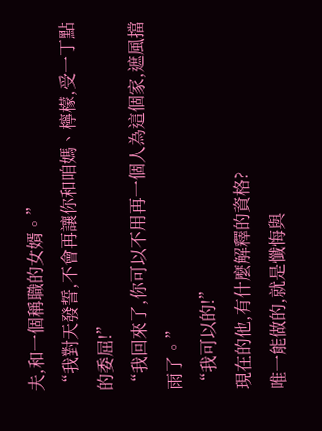夫,和一個稱職的女婿。”
“我對天發誓,不會再讓你和咱媽、檸檬,受一丁點的委屈!”
“我回來了,你可以不用再一個人為這個家,遮風擋雨了。”
“我可以的!”
現在的他,有什麼解釋的資格?
唯一能做的,就是懺悔與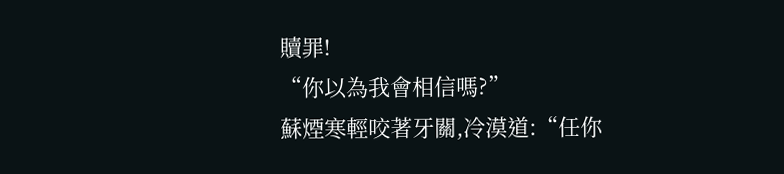贖罪!
“你以為我會相信嗎?”
蘇煙寒輕咬著牙關,冷漠道:“任你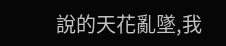說的天花亂墜,我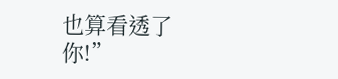也算看透了你!”